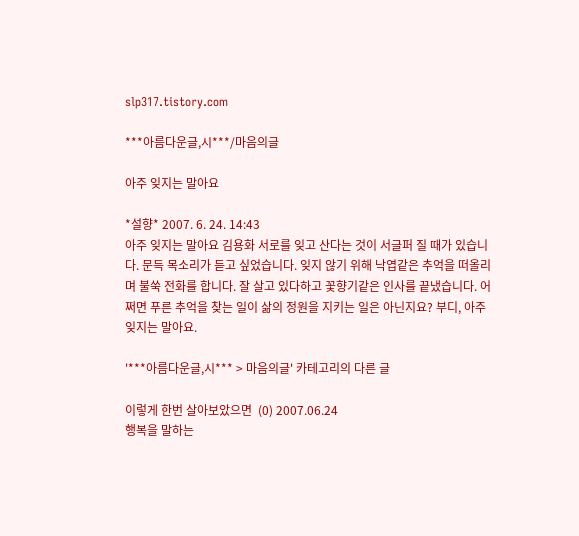slp317.tistory.com

***아름다운글,시***/마음의글

아주 잊지는 말아요

*설향* 2007. 6. 24. 14:43
아주 잊지는 말아요 김용화 서로를 잊고 산다는 것이 서글퍼 질 때가 있습니다. 문득 목소리가 듣고 싶었습니다. 잊지 않기 위해 낙엽같은 추억을 떠올리며 불쑥 전화를 합니다. 잘 살고 있다하고 꽃향기같은 인사를 끝냈습니다. 어쩌면 푸른 추억을 찾는 일이 삶의 정원을 지키는 일은 아닌지요? 부디, 아주 잊지는 말아요.

'***아름다운글,시*** > 마음의글' 카테고리의 다른 글

이렇게 한번 살아보았으면  (0) 2007.06.24
행복을 말하는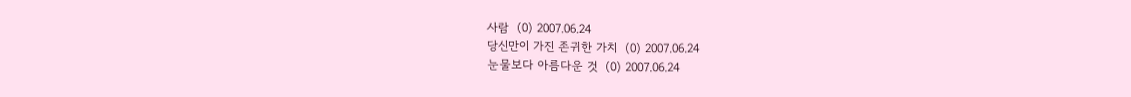사람  (0) 2007.06.24
당신만이 가진 존귀한 가치  (0) 2007.06.24
눈물보다 아름다운 것  (0) 2007.06.24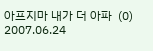아프지마 내가 더 아파  (0) 2007.06.24